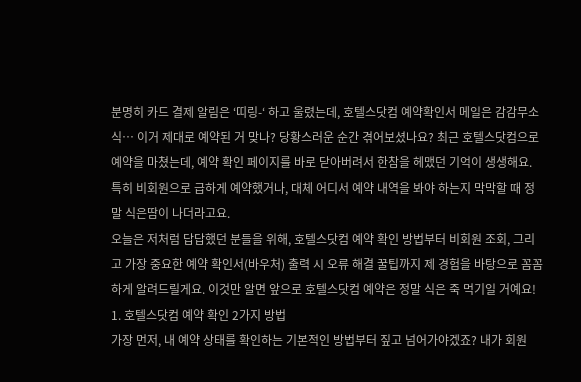분명히 카드 결제 알림은 ‘띠링-‘ 하고 울렸는데, 호텔스닷컴 예약확인서 메일은 감감무소식… 이거 제대로 예약된 거 맞나? 당황스러운 순간 겪어보셨나요? 최근 호텔스닷컴으로 예약을 마쳤는데, 예약 확인 페이지를 바로 닫아버려서 한참을 헤맸던 기억이 생생해요.
특히 비회원으로 급하게 예약했거나, 대체 어디서 예약 내역을 봐야 하는지 막막할 때 정말 식은땀이 나더라고요.
오늘은 저처럼 답답했던 분들을 위해, 호텔스닷컴 예약 확인 방법부터 비회원 조회, 그리고 가장 중요한 예약 확인서(바우처) 출력 시 오류 해결 꿀팁까지 제 경험을 바탕으로 꼼꼼하게 알려드릴게요. 이것만 알면 앞으로 호텔스닷컴 예약은 정말 식은 죽 먹기일 거예요!
1. 호텔스닷컴 예약 확인 2가지 방법
가장 먼저, 내 예약 상태를 확인하는 기본적인 방법부터 짚고 넘어가야겠죠? 내가 회원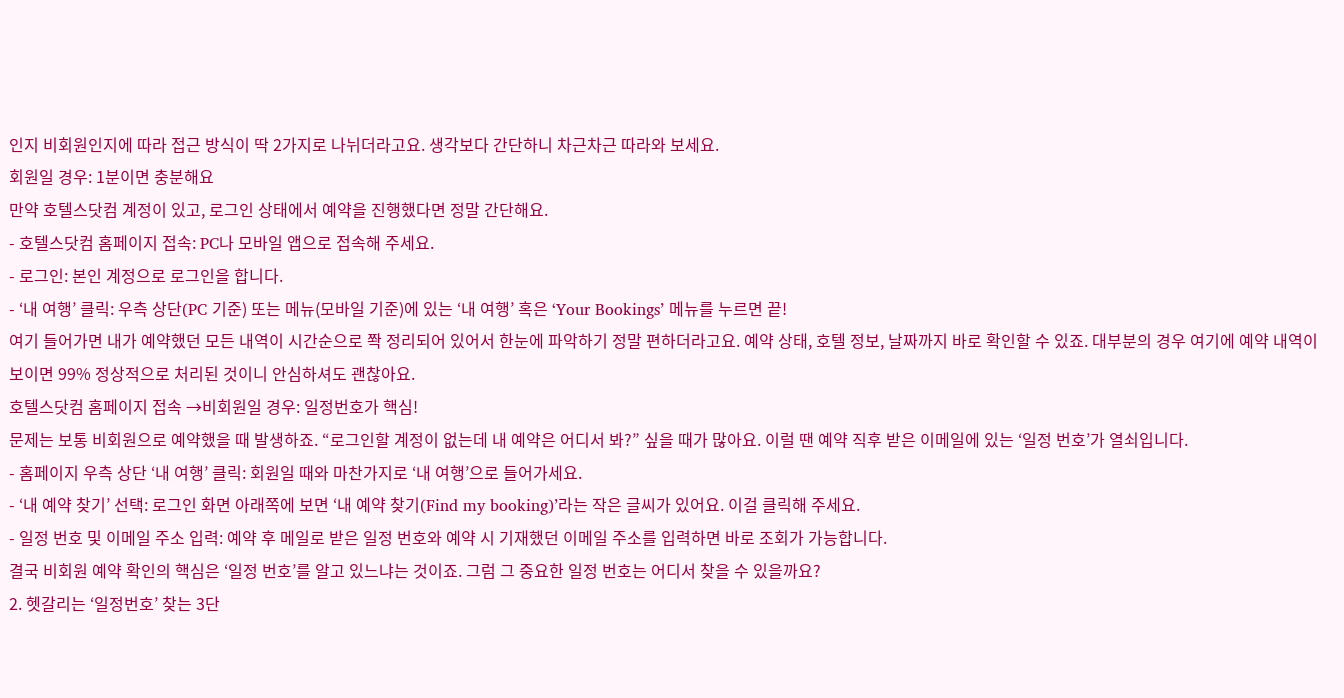인지 비회원인지에 따라 접근 방식이 딱 2가지로 나뉘더라고요. 생각보다 간단하니 차근차근 따라와 보세요.
회원일 경우: 1분이면 충분해요
만약 호텔스닷컴 계정이 있고, 로그인 상태에서 예약을 진행했다면 정말 간단해요.
- 호텔스닷컴 홈페이지 접속: PC나 모바일 앱으로 접속해 주세요.
- 로그인: 본인 계정으로 로그인을 합니다.
- ‘내 여행’ 클릭: 우측 상단(PC 기준) 또는 메뉴(모바일 기준)에 있는 ‘내 여행’ 혹은 ‘Your Bookings’ 메뉴를 누르면 끝!
여기 들어가면 내가 예약했던 모든 내역이 시간순으로 쫙 정리되어 있어서 한눈에 파악하기 정말 편하더라고요. 예약 상태, 호텔 정보, 날짜까지 바로 확인할 수 있죠. 대부분의 경우 여기에 예약 내역이 보이면 99% 정상적으로 처리된 것이니 안심하셔도 괜찮아요.
호텔스닷컴 홈페이지 접속 →비회원일 경우: 일정번호가 핵심!
문제는 보통 비회원으로 예약했을 때 발생하죠. “로그인할 계정이 없는데 내 예약은 어디서 봐?” 싶을 때가 많아요. 이럴 땐 예약 직후 받은 이메일에 있는 ‘일정 번호’가 열쇠입니다.
- 홈페이지 우측 상단 ‘내 여행’ 클릭: 회원일 때와 마찬가지로 ‘내 여행’으로 들어가세요.
- ‘내 예약 찾기’ 선택: 로그인 화면 아래쪽에 보면 ‘내 예약 찾기(Find my booking)’라는 작은 글씨가 있어요. 이걸 클릭해 주세요.
- 일정 번호 및 이메일 주소 입력: 예약 후 메일로 받은 일정 번호와 예약 시 기재했던 이메일 주소를 입력하면 바로 조회가 가능합니다.
결국 비회원 예약 확인의 핵심은 ‘일정 번호’를 알고 있느냐는 것이죠. 그럼 그 중요한 일정 번호는 어디서 찾을 수 있을까요?
2. 헷갈리는 ‘일정번호’ 찾는 3단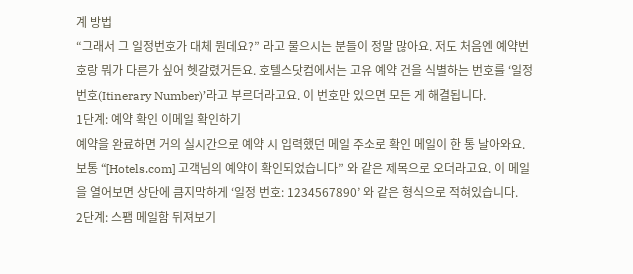계 방법
“그래서 그 일정번호가 대체 뭔데요?” 라고 물으시는 분들이 정말 많아요. 저도 처음엔 예약번호랑 뭐가 다른가 싶어 헷갈렸거든요. 호텔스닷컴에서는 고유 예약 건을 식별하는 번호를 ‘일정번호(Itinerary Number)’라고 부르더라고요. 이 번호만 있으면 모든 게 해결됩니다.
1단계: 예약 확인 이메일 확인하기
예약을 완료하면 거의 실시간으로 예약 시 입력했던 메일 주소로 확인 메일이 한 통 날아와요. 보통 “[Hotels.com] 고객님의 예약이 확인되었습니다” 와 같은 제목으로 오더라고요. 이 메일을 열어보면 상단에 큼지막하게 ‘일정 번호: 1234567890’ 와 같은 형식으로 적혀있습니다.
2단계: 스팸 메일함 뒤져보기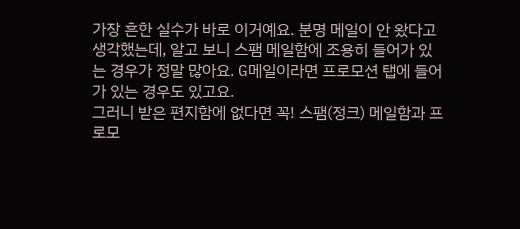가장 흔한 실수가 바로 이거예요. 분명 메일이 안 왔다고 생각했는데, 알고 보니 스팸 메일함에 조용히 들어가 있는 경우가 정말 많아요. G메일이라면 프로모션 탭에 들어가 있는 경우도 있고요.
그러니 받은 편지함에 없다면 꼭! 스팸(정크) 메일함과 프로모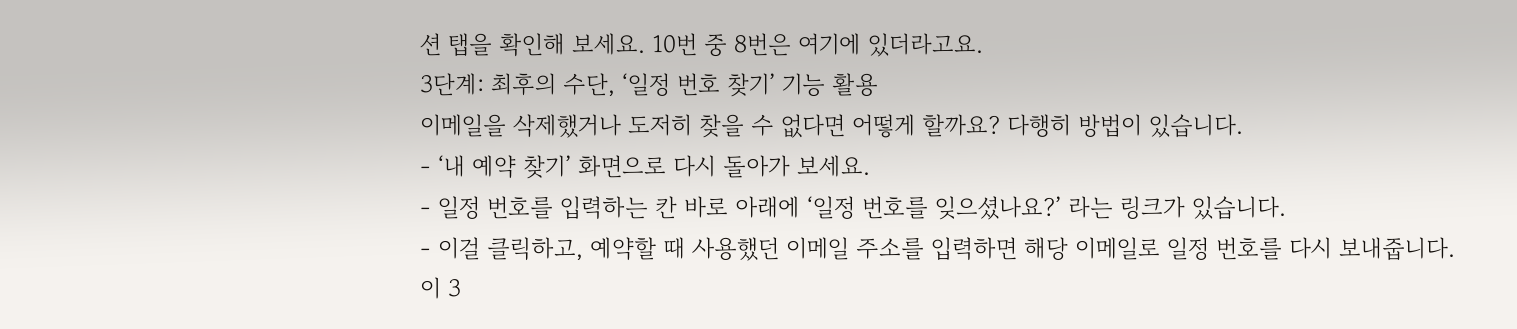션 탭을 확인해 보세요. 10번 중 8번은 여기에 있더라고요.
3단계: 최후의 수단, ‘일정 번호 찾기’ 기능 활용
이메일을 삭제했거나 도저히 찾을 수 없다면 어떻게 할까요? 다행히 방법이 있습니다.
- ‘내 예약 찾기’ 화면으로 다시 돌아가 보세요.
- 일정 번호를 입력하는 칸 바로 아래에 ‘일정 번호를 잊으셨나요?’ 라는 링크가 있습니다.
- 이걸 클릭하고, 예약할 때 사용했던 이메일 주소를 입력하면 해당 이메일로 일정 번호를 다시 보내줍니다.
이 3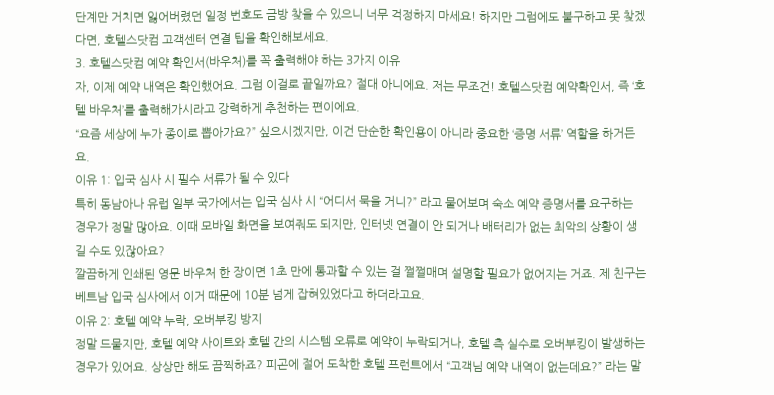단계만 거치면 잃어버렸던 일정 번호도 금방 찾을 수 있으니 너무 걱정하지 마세요! 하지만 그럼에도 불구하고 못 찾겠다면, 호텔스닷컴 고객센터 연결 팁을 확인해보세요.
3. 호텔스닷컴 예약 확인서(바우처)를 꼭 출력해야 하는 3가지 이유
자, 이제 예약 내역은 확인했어요. 그럼 이걸로 끝일까요? 절대 아니에요. 저는 무조건! 호텔스닷컴 예약확인서, 즉 ‘호텔 바우처’를 출력해가시라고 강력하게 추천하는 편이에요.
“요즘 세상에 누가 종이로 뽑아가요?” 싶으시겠지만, 이건 단순한 확인용이 아니라 중요한 ‘증명 서류’ 역할을 하거든요.
이유 1: 입국 심사 시 필수 서류가 될 수 있다
특히 동남아나 유럽 일부 국가에서는 입국 심사 시 “어디서 묵을 거니?” 라고 물어보며 숙소 예약 증명서를 요구하는 경우가 정말 많아요. 이때 모바일 화면을 보여줘도 되지만, 인터넷 연결이 안 되거나 배터리가 없는 최악의 상황이 생길 수도 있잖아요?
깔끔하게 인쇄된 영문 바우처 한 장이면 1초 만에 통과할 수 있는 걸 쩔쩔매며 설명할 필요가 없어지는 거죠. 제 친구는 베트남 입국 심사에서 이거 때문에 10분 넘게 잡혀있었다고 하더라고요.
이유 2: 호텔 예약 누락, 오버부킹 방지
정말 드물지만, 호텔 예약 사이트와 호텔 간의 시스템 오류로 예약이 누락되거나, 호텔 측 실수로 오버부킹이 발생하는 경우가 있어요. 상상만 해도 끔찍하죠? 피곤에 절어 도착한 호텔 프런트에서 “고객님 예약 내역이 없는데요?” 라는 말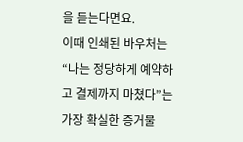을 듣는다면요.
이때 인쇄된 바우처는 “나는 정당하게 예약하고 결제까지 마쳤다”는 가장 확실한 증거물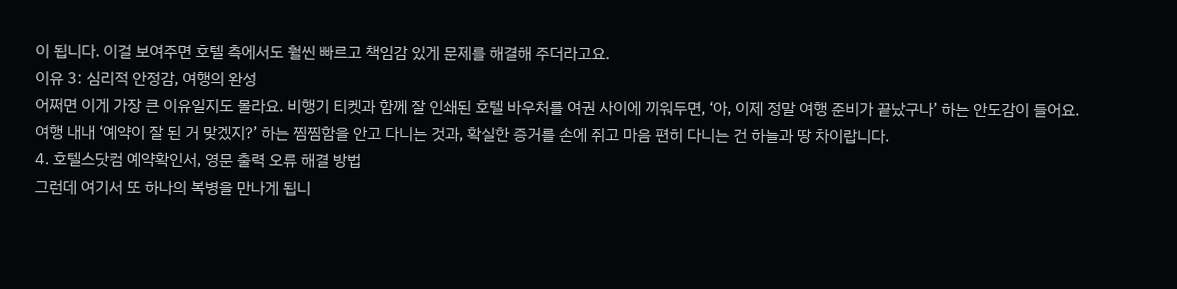이 됩니다. 이걸 보여주면 호텔 측에서도 훨씬 빠르고 책임감 있게 문제를 해결해 주더라고요.
이유 3: 심리적 안정감, 여행의 완성
어쩌면 이게 가장 큰 이유일지도 몰라요. 비행기 티켓과 함께 잘 인쇄된 호텔 바우처를 여권 사이에 끼워두면, ‘아, 이제 정말 여행 준비가 끝났구나’ 하는 안도감이 들어요.
여행 내내 ‘예약이 잘 된 거 맞겠지?’ 하는 찜찜함을 안고 다니는 것과, 확실한 증거를 손에 쥐고 마음 편히 다니는 건 하늘과 땅 차이랍니다.
4. 호텔스닷컴 예약확인서, 영문 출력 오류 해결 방법
그런데 여기서 또 하나의 복병을 만나게 됩니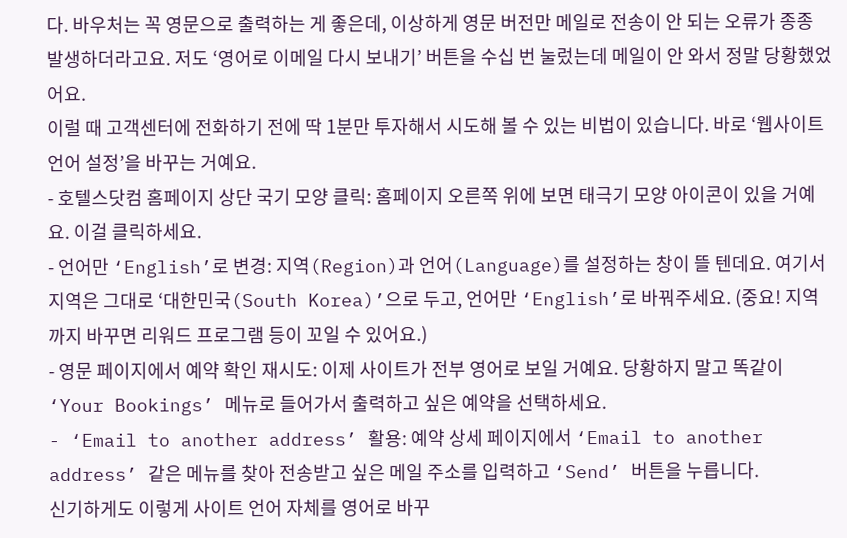다. 바우처는 꼭 영문으로 출력하는 게 좋은데, 이상하게 영문 버전만 메일로 전송이 안 되는 오류가 종종 발생하더라고요. 저도 ‘영어로 이메일 다시 보내기’ 버튼을 수십 번 눌렀는데 메일이 안 와서 정말 당황했었어요.
이럴 때 고객센터에 전화하기 전에 딱 1분만 투자해서 시도해 볼 수 있는 비법이 있습니다. 바로 ‘웹사이트 언어 설정’을 바꾸는 거예요.
- 호텔스닷컴 홈페이지 상단 국기 모양 클릭: 홈페이지 오른쪽 위에 보면 태극기 모양 아이콘이 있을 거예요. 이걸 클릭하세요.
- 언어만 ‘English’로 변경: 지역(Region)과 언어(Language)를 설정하는 창이 뜰 텐데요. 여기서 지역은 그대로 ‘대한민국(South Korea)’으로 두고, 언어만 ‘English’로 바꿔주세요. (중요! 지역까지 바꾸면 리워드 프로그램 등이 꼬일 수 있어요.)
- 영문 페이지에서 예약 확인 재시도: 이제 사이트가 전부 영어로 보일 거예요. 당황하지 말고 똑같이 ‘Your Bookings’ 메뉴로 들어가서 출력하고 싶은 예약을 선택하세요.
- ‘Email to another address’ 활용: 예약 상세 페이지에서 ‘Email to another address’ 같은 메뉴를 찾아 전송받고 싶은 메일 주소를 입력하고 ‘Send’ 버튼을 누릅니다.
신기하게도 이렇게 사이트 언어 자체를 영어로 바꾸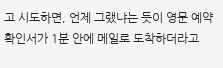고 시도하면, 언제 그랬냐는 듯이 영문 예약 확인서가 1분 안에 메일로 도착하더라고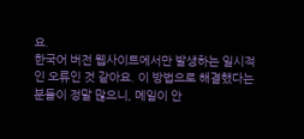요.
한국어 버전 웹사이트에서만 발생하는 일시적인 오류인 것 같아요. 이 방법으로 해결했다는 분들이 정말 많으니, 메일이 안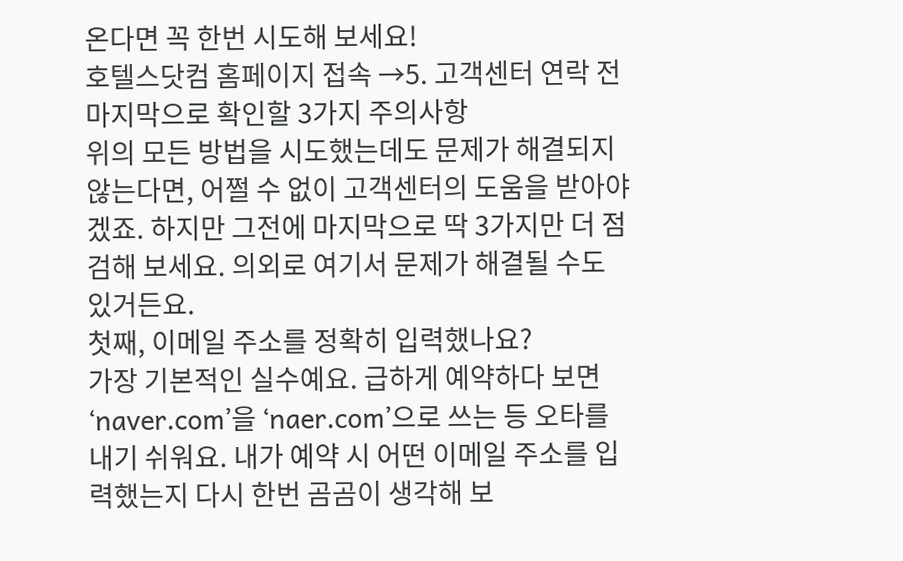온다면 꼭 한번 시도해 보세요!
호텔스닷컴 홈페이지 접속 →5. 고객센터 연락 전 마지막으로 확인할 3가지 주의사항
위의 모든 방법을 시도했는데도 문제가 해결되지 않는다면, 어쩔 수 없이 고객센터의 도움을 받아야겠죠. 하지만 그전에 마지막으로 딱 3가지만 더 점검해 보세요. 의외로 여기서 문제가 해결될 수도 있거든요.
첫째, 이메일 주소를 정확히 입력했나요?
가장 기본적인 실수예요. 급하게 예약하다 보면 ‘naver.com’을 ‘naer.com’으로 쓰는 등 오타를 내기 쉬워요. 내가 예약 시 어떤 이메일 주소를 입력했는지 다시 한번 곰곰이 생각해 보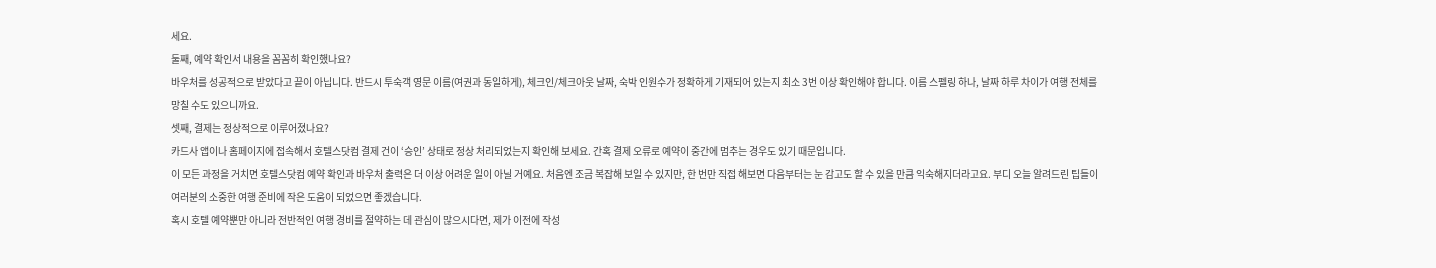세요.
둘째, 예약 확인서 내용을 꼼꼼히 확인했나요?
바우처를 성공적으로 받았다고 끝이 아닙니다. 반드시 투숙객 영문 이름(여권과 동일하게), 체크인/체크아웃 날짜, 숙박 인원수가 정확하게 기재되어 있는지 최소 3번 이상 확인해야 합니다. 이름 스펠링 하나, 날짜 하루 차이가 여행 전체를 망칠 수도 있으니까요.
셋째, 결제는 정상적으로 이루어졌나요?
카드사 앱이나 홈페이지에 접속해서 호텔스닷컴 결제 건이 ‘승인’ 상태로 정상 처리되었는지 확인해 보세요. 간혹 결제 오류로 예약이 중간에 멈추는 경우도 있기 때문입니다.
이 모든 과정을 거치면 호텔스닷컴 예약 확인과 바우처 출력은 더 이상 어려운 일이 아닐 거예요. 처음엔 조금 복잡해 보일 수 있지만, 한 번만 직접 해보면 다음부터는 눈 감고도 할 수 있을 만큼 익숙해지더라고요. 부디 오늘 알려드린 팁들이 여러분의 소중한 여행 준비에 작은 도움이 되었으면 좋겠습니다.
혹시 호텔 예약뿐만 아니라 전반적인 여행 경비를 절약하는 데 관심이 많으시다면, 제가 이전에 작성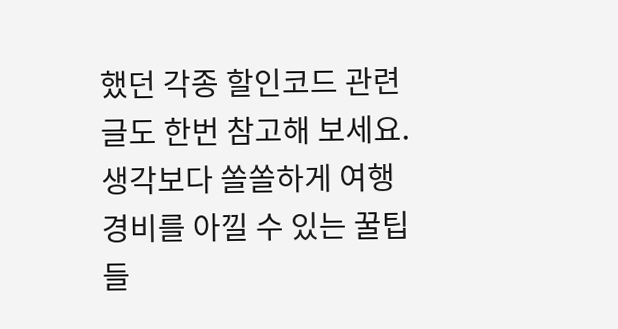했던 각종 할인코드 관련 글도 한번 참고해 보세요. 생각보다 쏠쏠하게 여행 경비를 아낄 수 있는 꿀팁들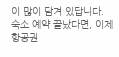이 많이 담겨 있답니다.
숙소 예약 끝났다면, 이제 항공권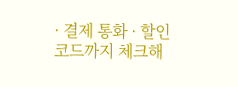· 결제 통화 · 할인코드까지 체크해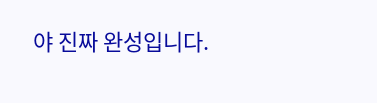야 진짜 완성입니다.